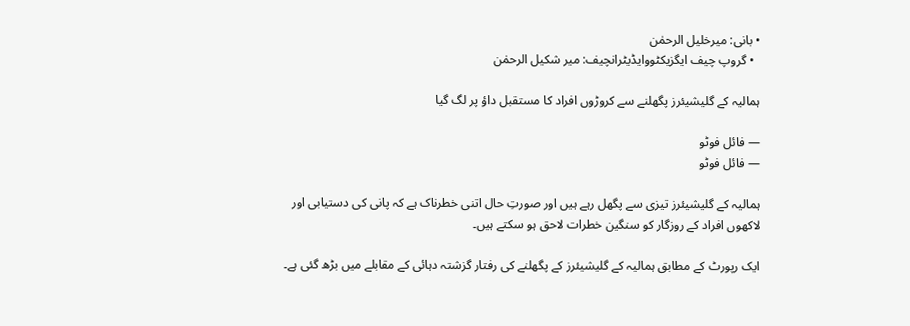• بانی: میرخلیل الرحمٰن
  • گروپ چیف ایگزیکٹووایڈیٹرانچیف: میر شکیل الرحمٰن

ہمالیہ کے گلیشیئرز پگھلنے سے کروڑوں افراد کا مستقبل داؤ پر لگ گیا

— فائل فوٹو
— فائل فوٹو

ہمالیہ کے گلیشیئرز تیزی سے پگھل رہے ہیں اور صورتِ حال اتنی خطرناک ہے کہ پانی کی دستیابی اور لاکھوں افراد کے روزگار کو سنگین خطرات لاحق ہو سکتے ہیں۔

ایک رپورٹ کے مطابق ہمالیہ کے گلیشیئرز کے پگھلنے کی رفتار گزشتہ دہائی کے مقابلے میں بڑھ گئی ہے۔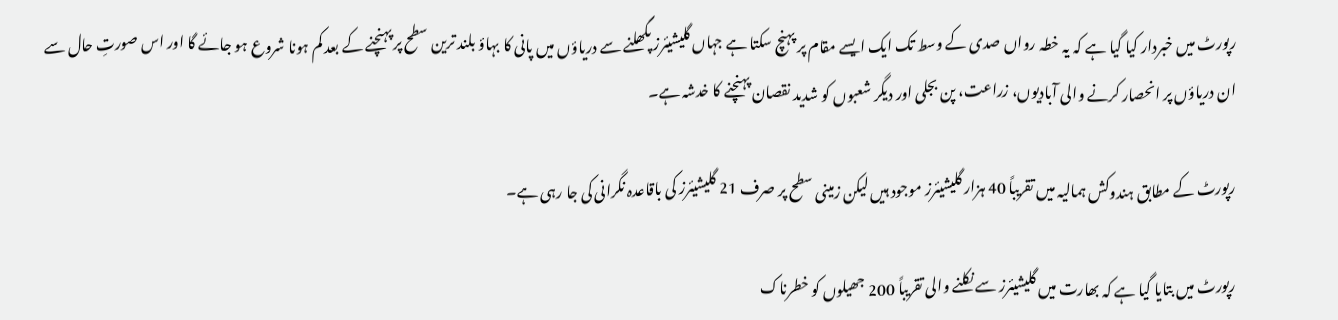رپورٹ میں خبردار کیا گیا ہے کہ یہ خطہ رواں صدی کے وسط تک ایک ایسے مقام پر پہنچ سکتا ہے جہاں گلیشیئرز پگھلنے سے دریاؤں میں پانی کا بہاؤ بلند ترین سطح پر پہنچنے کے بعد کم ہونا شروع ہو جائے گا اور اس صورتِ حال سے ان دریاؤں پر انحصار کرنے والی آبادیوں، زراعت، پن بجلی اور دیگر شعبوں کو شدید نقصان پہنچنے کا خدشہ ہے۔

رپورٹ کے مطابق ہندوکش ہمالیہ میں تقریباً 40 ہزار گلیشیئرز موجود ہیں لیکن زمینی سطح پر صرف 21 گلیشیئرز کی باقاعدہ نگرانی کی جا رہی ہے۔

رپورٹ میں بتایا گیا ہے کہ بھارت میں گلیشیئرز سے نکلنے والی تقریباً 200 جھیلوں کو خطرناک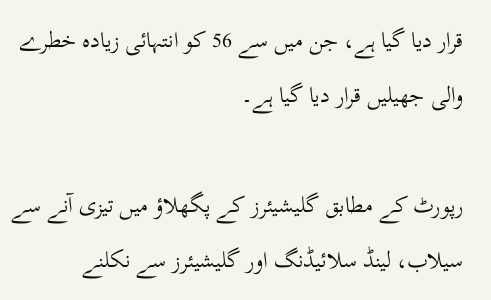قرار دیا گیا ہے، جن میں سے 56 کو انتہائی زیادہ خطرے والی جھیلیں قرار دیا گیا ہے۔

رپورٹ کے مطابق گلیشیئرز کے پگھلاؤ میں تیزی آنے سے سیلاب، لینڈ سلائیڈنگ اور گلیشیئرز سے نکلنے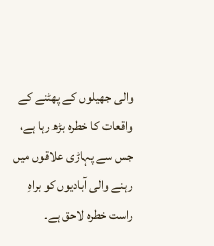والی جھیلوں کے پھٹنے کے واقعات کا خطرہ بڑھ رہا ہے، جس سے پہاڑی علاقوں میں رہنے والی آبادیوں کو براہِ راست خطرہ لاحق ہے۔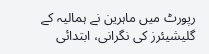رپورٹ میں ماہرین نے ہمالیہ کے گلیشیئرز کی نگرانی، ابتدائی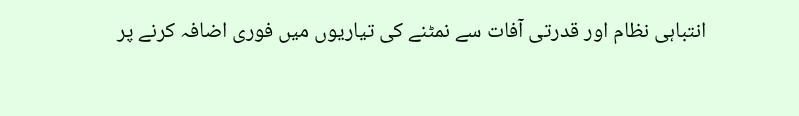انتباہی نظام اور قدرتی آفات سے نمٹنے کی تیاریوں میں فوری اضافہ کرنے پر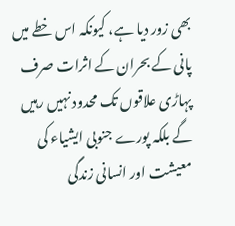بھی زور دیا ہے، کیونکہ اس خطے میں پانی کے بحران کے اثرات صرف پہاڑی علاقوں تک محدود نہیں رہیں گے بلکہ پورے جنوبی ایشیاء کی معیشت اور انسانی زندگی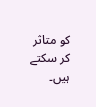کو متاثر کر سکتے ہیں۔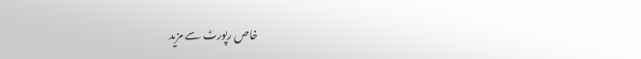خاص رپورٹ سے مزید